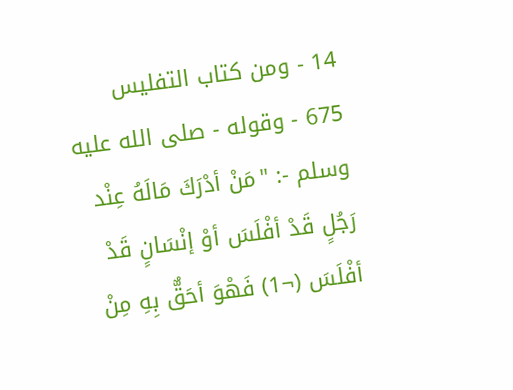14 - ومن كتاب التفليس
675 - وقوله - صلى الله عليه وسلم -: "مَنْ أدْرَكَ مَالَهُ عِنْد رَجُلٍ قَدْ أفْلَسَ أوْ إنْسَانٍ قَدْ أفْلَسَ (¬1) فَهْوَ أحَقٌّ بِهِ مِنْ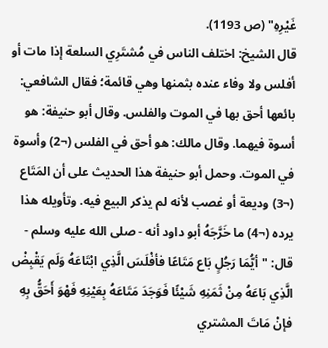غَيْرِهِ" (ص 1193).
قال الشيخ: اختلف الناس في مُشتَرِي السلعة إذا مات أو أفلس ولا وفاء عنده بثمنها وهي قائمة؛ فقال الشافعي: بائعها أحق بها في الموت والفلس. وقال أبو حنيفة: هو أسوة فيهما. وقال مالك: هو أحق في الفلس (¬2) وأسوة في الموت. وحمل أبو حنيفة هذا الحديث على أن المَتَاع (¬3) وديعة أو غصب لأنه لم يذكر البيع فيه. وتأويله هذا يرده (¬4) ما خَرَّجَهُ أبو داود أنه - صلى الله عليه وسلم - قال: "أيُّمَا رَجُلٍ بَاع مَتَاعًا فأفْلَسَ الَّذِي ابْتَاعَهُ وَلَم يَقْبِضْ الَّذِي بَاعَهُ مِنْ ثَمَنِهِ شَيْئًا فَوَجَدَ مَتَاعَهُ بِعَيْنِهِ فَهْوَ أَحَقُّ بِهِ فإنْ مَاتَ المشتري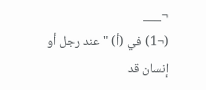¬___
(¬1) في (أ) "عند رجل أو إنسان قد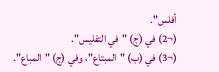أفلس".
(¬2) في (ج) "في التفليس".
(¬3) في (ب) "المبتاع"، وفي (ج) "المباع".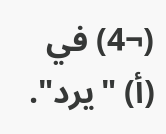(¬4) في (أ) "يرد".